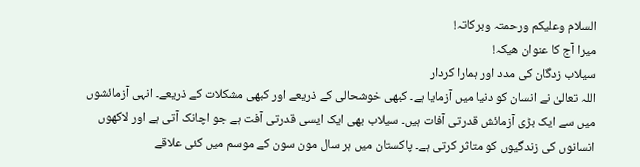السلام وعلیکم ورحمتہ وبرکاتہ!
میرا آج کا عنوان ھیکہ!
سیلاب زدگان کی مدد اور ہمارا کردار
اللہ تعالیٰ نے انسان کو دنیا میں آزمایا ہے۔ کبھی خوشحالی کے ذریعے اور کبھی مشکلات کے ذریعے۔ انہی آزمائشوں میں سے ایک بڑی آزمائش قدرتی آفات ہیں۔ سیلاب بھی ایک ایسی قدرتی آفت ہے جو اچانک آتی ہے اور لاکھوں انسانوں کی زندگیوں کو متاثر کرتی ہے۔ پاکستان میں ہر سال مون سون کے موسم میں کئی علاقے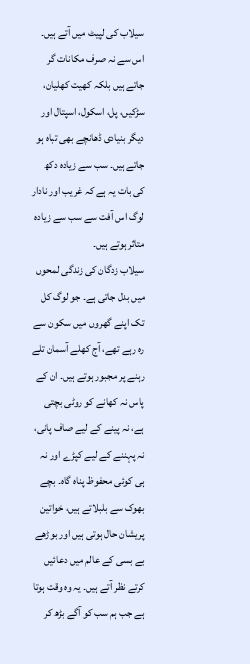سیلاب کی لپیٹ میں آتے ہیں۔ اس سے نہ صرف مکانات گر جاتے ہیں بلکہ کھیت کھلیان، سڑکیں، پل، اسکول، اسپتال اور دیگر بنیادی ڈھانچے بھی تباہ ہو جاتے ہیں۔ سب سے زیادہ دکھ کی بات یہ ہے کہ غریب اور نادار لوگ اس آفت سے سب سے زیادہ متاثر ہوتے ہیں۔
سیلاب زدگان کی زندگی لمحوں میں بدل جاتی ہے۔ جو لوگ کل تک اپنے گھروں میں سکون سے رہ رہے تھے، آج کھلے آسمان تلے رہنے پر مجبور ہوتے ہیں۔ ان کے پاس نہ کھانے کو روٹی بچتی ہے، نہ پینے کے لیے صاف پانی، نہ پہننے کے لیے کپڑے اور نہ ہی کوئی محفوظ پناہ گاہ۔ بچے بھوک سے بلبلاتے ہیں، خواتین پریشان حال ہوتی ہیں اور بوڑھے بے بسی کے عالم میں دعائیں کرتے نظر آتے ہیں۔ یہ وہ وقت ہوتا ہے جب ہم سب کو آگے بڑھ کر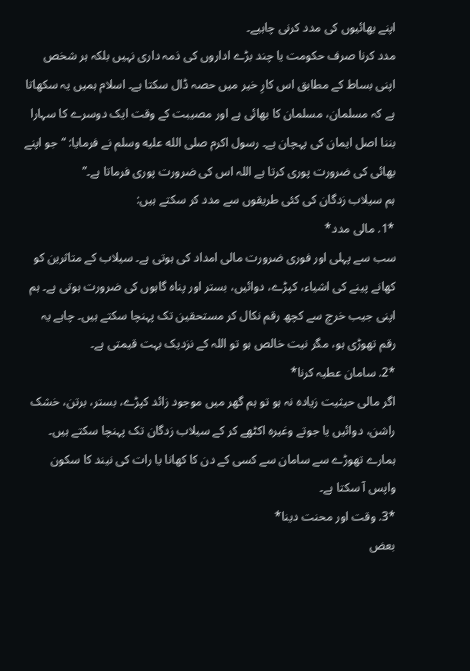اپنے بھائیوں کی مدد کرنی چاہیے۔
مدد کرنا صرف حکومت یا چند بڑے اداروں کی ذمہ داری نہیں بلکہ ہر شخص اپنی بساط کے مطابق اس کارِ خیر میں حصہ ڈال سکتا ہے۔ اسلام ہمیں یہ سکھاتا ہے کہ مسلمان، مسلمان کا بھائی ہے اور مصیبت کے وقت ایک دوسرے کا سہارا بننا اصل ایمان کی پہچان ہے۔ رسول اکرم صلى الله عليه وسلم نے فرمایا: “جو اپنے بھائی کی ضرورت پوری کرتا ہے اللہ اس کی ضرورت پوری فرماتا ہے۔”
ہم سیلاب زدگان کی کئی طریقوں سے مدد کر سکتے ہیں:
*1. مالی مدد*
سب سے پہلی اور فوری ضرورت مالی امداد کی ہوتی ہے۔ سیلاب کے متاثرین کو کھانے پینے کی اشیاء، کپڑے، دوائیں، بستر اور پناہ گاہوں کی ضرورت ہوتی ہے۔ ہم اپنی جیب خرچ سے کچھ رقم نکال کر مستحقین تک پہنچا سکتے ہیں۔ چاہے یہ رقم تھوڑی ہو، مگر نیت خالص ہو تو اللہ کے نزدیک بہت قیمتی ہے۔
*2. سامان عطیہ کرنا*
اگر مالی حیثیت زیادہ نہ ہو تو ہم گھر میں موجود زائد کپڑے، بستر، برتن، خشک راشن، دوائیں یا جوتے وغیرہ اکٹھے کر کے سیلاب زدگان تک پہنچا سکتے ہیں۔ ہمارے تھوڑے سے سامان سے کسی کے دن کا کھانا یا رات کی نیند کا سکون واپس آ سکتا ہے۔
*3. وقت اور محنت دینا*
بعض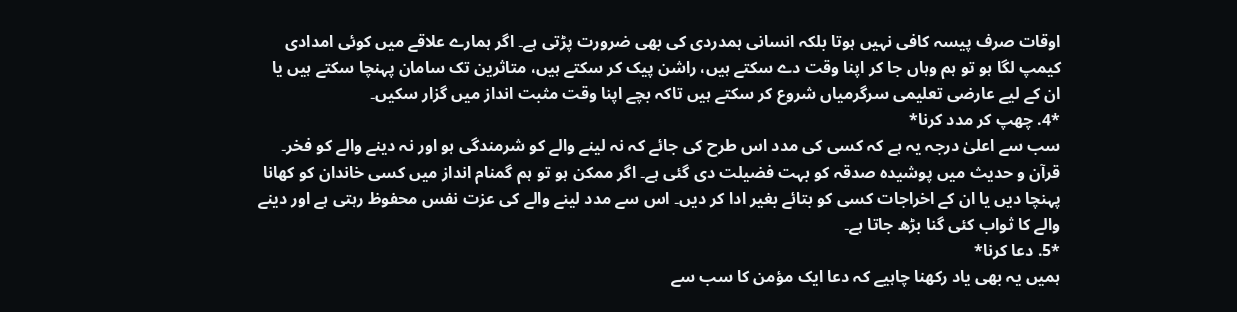اوقات صرف پیسہ کافی نہیں ہوتا بلکہ انسانی ہمدردی کی بھی ضرورت پڑتی ہے۔ اگر ہمارے علاقے میں کوئی امدادی کیمپ لگا ہو تو ہم وہاں جا کر اپنا وقت دے سکتے ہیں، راشن پیک کر سکتے ہیں، متاثرین تک سامان پہنچا سکتے ہیں یا ان کے لیے عارضی تعلیمی سرگرمیاں شروع کر سکتے ہیں تاکہ بچے اپنا وقت مثبت انداز میں گزار سکیں۔
*4. چھپ کر مدد کرنا*
سب سے اعلیٰ درجہ یہ ہے کہ کسی کی مدد اس طرح کی جائے کہ نہ لینے والے کو شرمندگی ہو اور نہ دینے والے کو فخر۔ قرآن و حدیث میں پوشیدہ صدقہ کو بہت فضیلت دی گئی ہے۔ اگر ممکن ہو تو ہم گمنام انداز میں کسی خاندان کو کھانا پہنچا دیں یا ان کے اخراجات کسی کو بتائے بغیر ادا کر دیں۔ اس سے مدد لینے والے کی عزت نفس محفوظ رہتی ہے اور دینے والے کا ثواب کئی گنا بڑھ جاتا ہے۔
*5. دعا کرنا*
ہمیں یہ بھی یاد رکھنا چاہیے کہ دعا ایک مؤمن کا سب سے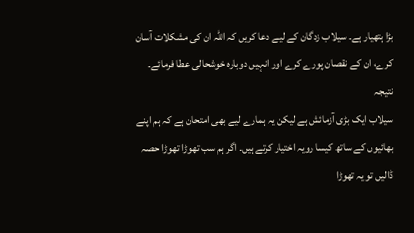بڑا ہتھیار ہے۔ سیلاب زدگان کے لیے دعا کریں کہ اللہ ان کی مشکلات آسان کرے، ان کے نقصان پورے کرے اور انہیں دوبارہ خوشحالی عطا فرمائے۔
نتیجہ
سیلاب ایک بڑی آزمائش ہے لیکن یہ ہمارے لیے بھی امتحان ہے کہ ہم اپنے بھائیوں کے ساتھ کیسا رویہ اختیار کرتے ہیں۔ اگر ہم سب تھوڑا تھوڑا حصہ ڈالیں تو یہ تھوڑا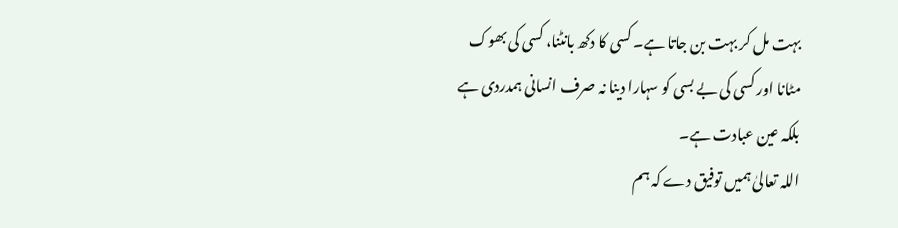بہت مل کر بہت بن جاتا ہے۔ کسی کا دکھ بانٹنا، کسی کی بھوک مٹانا اور کسی کی بے بسی کو سہارا دینا نہ صرف انسانی ہمدردی ہے بلکہ عین عبادت ہے۔
اللہ تعالیٰ ہمیں توفیق دے کہ ہم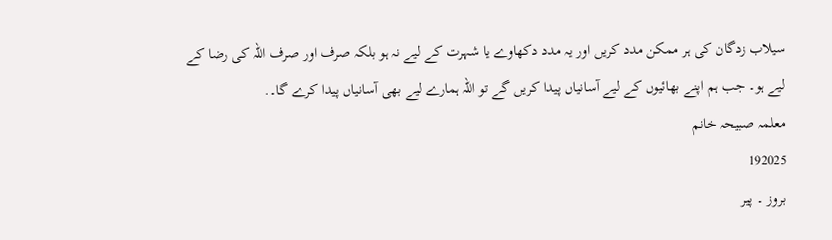سیلاب زدگان کی ہر ممکن مدد کریں اور یہ مدد دکھاوے یا شہرت کے لیے نہ ہو بلکہ صرف اور صرف اللہ کی رضا کے لیے ہو۔ جب ہم اپنے بھائیوں کے لیے آسانیاں پیدا کریں گے تو اللہ ہمارے لیے بھی آسانیاں پیدا کرے گا۔.
معلمہ صبیحہ خانم
192025
بروز ۔ پیر